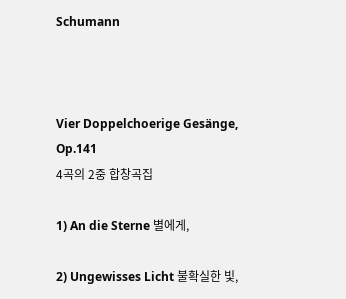Schumann



Vier Doppelchoerige Gesänge, Op.141
4곡의 2중 합창곡집

1) An die Sterne 별에게,

2) Ungewisses Licht 불확실한 빛,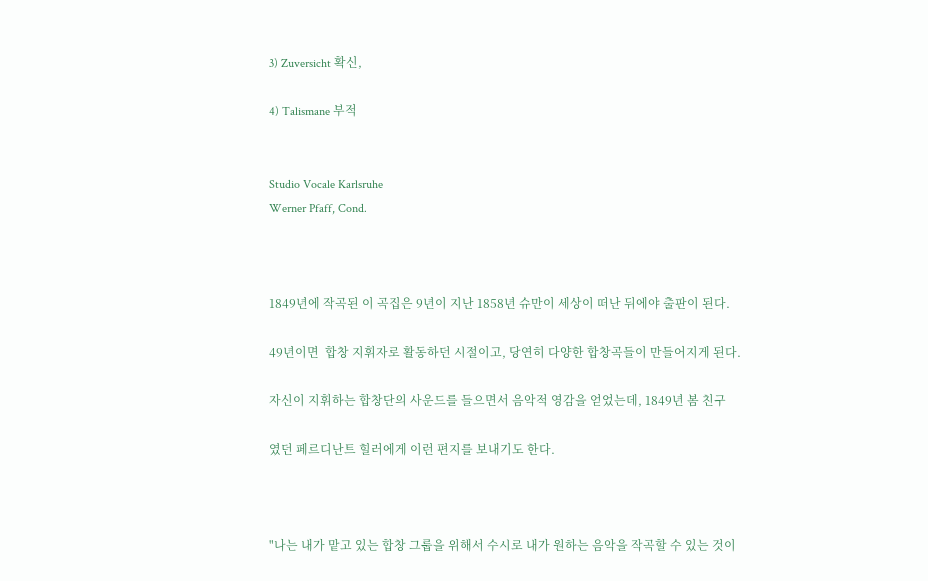3) Zuversicht 확신,

4) Talismane 부적


Studio Vocale Karlsruhe
Werner Pfaff, Cond.



1849년에 작곡된 이 곡집은 9년이 지난 1858년 슈만이 세상이 떠난 뒤에야 출판이 된다.

49년이면  합창 지휘자로 활동하던 시절이고, 당연히 다양한 합창곡들이 만들어지게 된다.

자신이 지휘하는 합창단의 사운드를 들으면서 음악적 영감을 얻었는데, 1849년 봄 친구

였던 페르디난트 힐러에게 이런 편지를 보내기도 한다.



"나는 내가 맡고 있는 합창 그룹을 위해서 수시로 내가 원하는 음악을 작곡할 수 있는 것이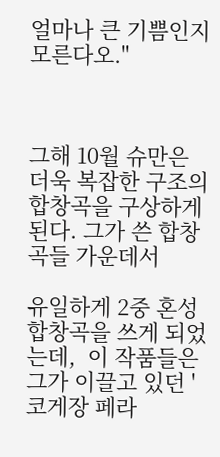얼마나 큰 기쁨인지 모른다오."



그해 10월 슈만은 더욱 복잡한 구조의 합창곡을 구상하게 된다. 그가 쓴 합창곡들 가운데서

유일하게 2중 혼성 합창곡을 쓰게 되었는데,  이 작품들은 그가 이끌고 있던 '코게장 페라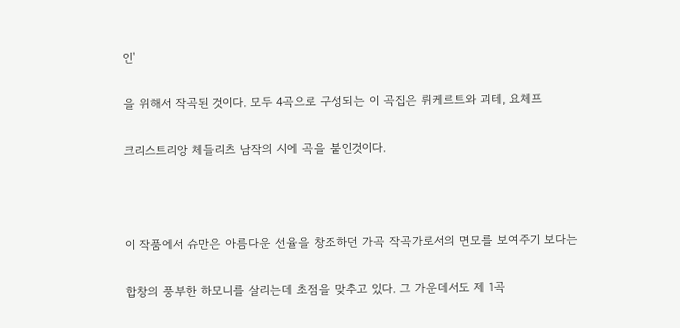인'

을 위해서 작곡된 것이다. 모두 4곡으로 구성되는 이 곡집은 뤼케르트와 괴테, 요체프

크리스트리앙 체들리츠 남작의 시에 곡을 붙인것이다.



이 작품에서 슈만은 아름다운 선율을 창조하던 가곡 작곡가로서의 면모를 보여주기 보다는

합창의 풍부한 하모니를 살리는데 초점을 맞추고 있다. 그 가운데서도 제 1곡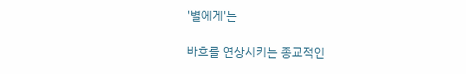'별에게'는

바흐를 연상시키는 종교적인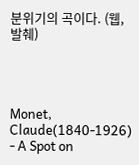분위기의 곡이다. (웹, 발췌)




Monet, Claude(1840-1926) - A Spot on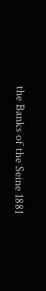the Banks of the Seine 1881